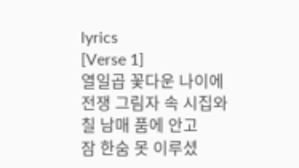lyrics
[Verse 1]
열일곱 꽃다운 나이에
전쟁 그림자 속 시집와
칠 남매 품에 안고
잠 한숨 못 이루셨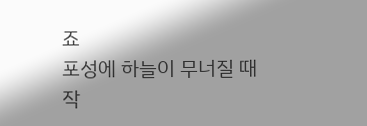죠
포성에 하늘이 무너질 때
작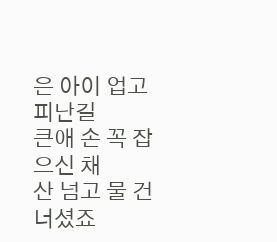은 아이 업고 피난길
큰애 손 꼭 잡으신 채
산 넘고 물 건너셨죠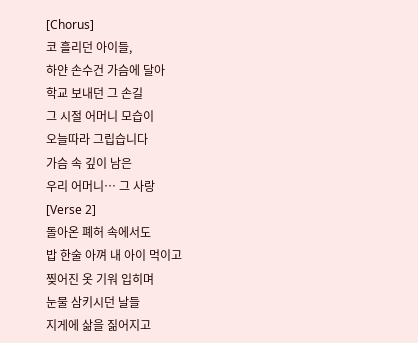[Chorus]
코 흘리던 아이들,
하얀 손수건 가슴에 달아
학교 보내던 그 손길
그 시절 어머니 모습이
오늘따라 그립습니다
가슴 속 깊이 남은
우리 어머니… 그 사랑
[Verse 2]
돌아온 폐허 속에서도
밥 한술 아껴 내 아이 먹이고
찢어진 옷 기워 입히며
눈물 삼키시던 날들
지게에 삶을 짊어지고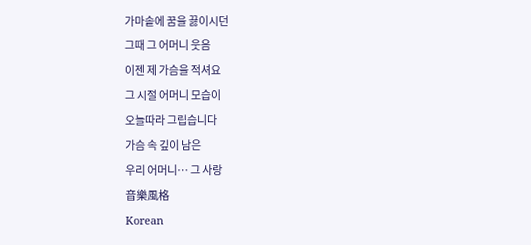가마솥에 꿈을 끓이시던
그때 그 어머니 웃음
이젠 제 가슴을 적셔요
그 시절 어머니 모습이
오늘따라 그립습니다
가슴 속 깊이 남은
우리 어머니… 그 사랑
音樂風格
Korean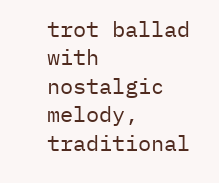trot ballad with nostalgic melody, traditional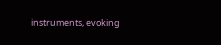instruments, evoking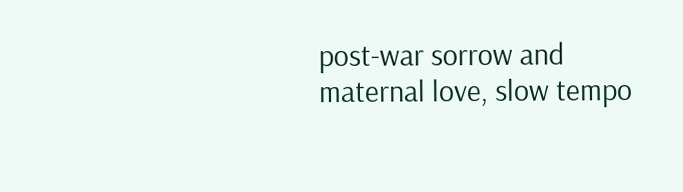post-war sorrow and maternal love, slow tempo